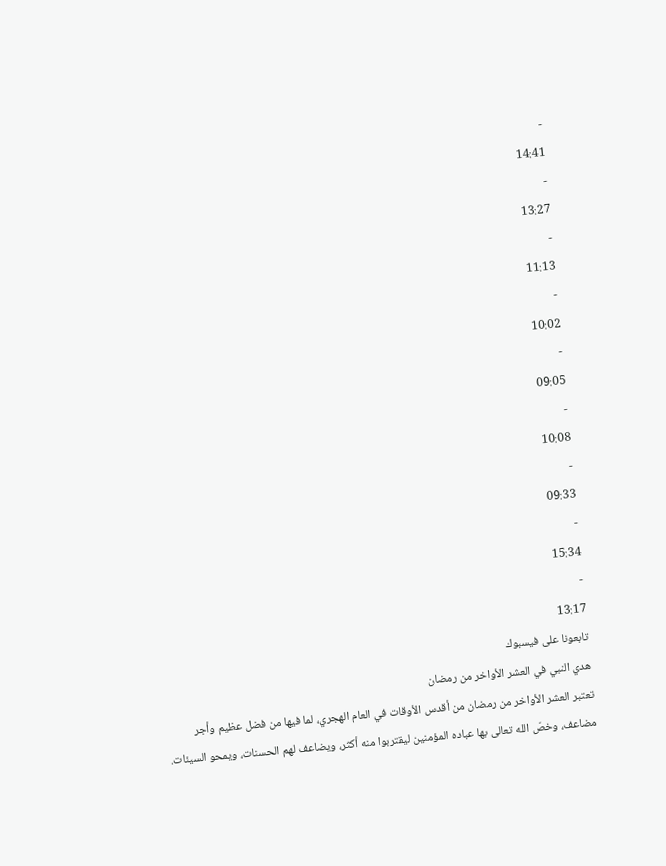-
14:41
-
13:27
-
11:13
-
10:02
-
09:05
-
10:08
-
09:33
-
15:34
-
13:17
تابعونا على فيسبوك
هدي النبي في العشر الأواخر من رمضان
تعتبر العشر الأواخر من رمضان من أقدس الأوقات في العام الهجري، لما فيها من فضل عظيم وأجر مضاعف، وخصّ الله تعالى بها عباده المؤمنين ليقتربوا منه أكثر، ويضاعف لهم الحسنات، ويمحو السيئات.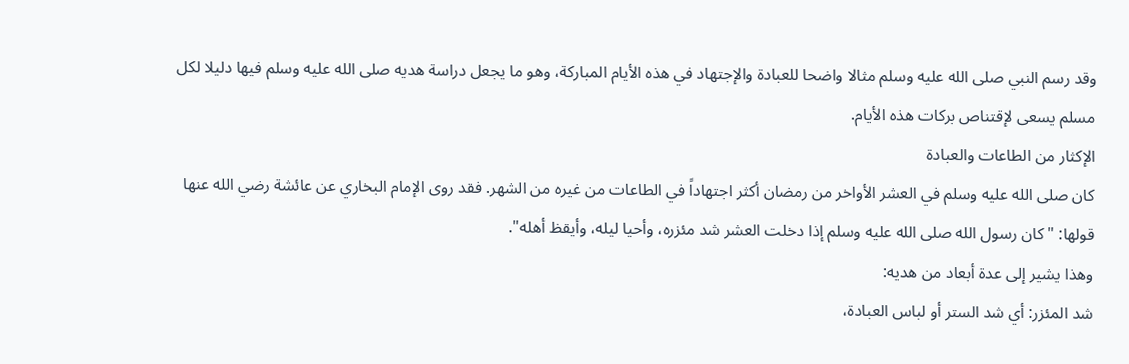وقد رسم النبي صلى الله عليه وسلم مثالا واضحا للعبادة والإجتهاد في هذه الأيام المباركة، وهو ما يجعل دراسة هديه صلى الله عليه وسلم فيها دليلا لكل مسلم يسعى لإقتناص بركات هذه الأيام.
الإكثار من الطاعات والعبادة
كان صلى الله عليه وسلم في العشر الأواخر من رمضان أكثر اجتهاداً في الطاعات من غيره من الشهر. فقد روى الإمام البخاري عن عائشة رضي الله عنها قولها: "كان رسول الله صلى الله عليه وسلم إذا دخلت العشر شد مئزره، وأحيا ليله، وأيقظ أهله".
وهذا يشير إلى عدة أبعاد من هديه:
شد المئزر: أي شد الستر أو لباس العبادة،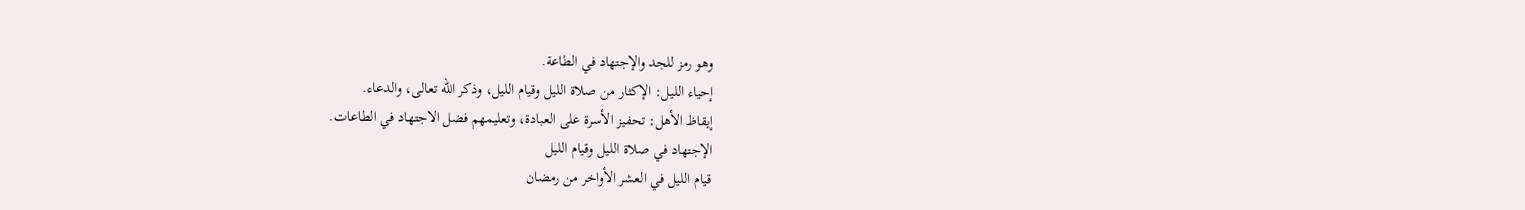وهو رمز للجد والإجتهاد في الطاعة.
إحياء الليل: الإكثار من صلاة الليل وقيام الليل، وذكر الله تعالى، والدعاء.
إيقاظ الأهل: تحفيز الأسرة على العبادة، وتعليمهم فضل الاجتهاد في الطاعات.
الإجتهاد في صلاة الليل وقيام الليل
قيام الليل في العشر الأواخر من رمضان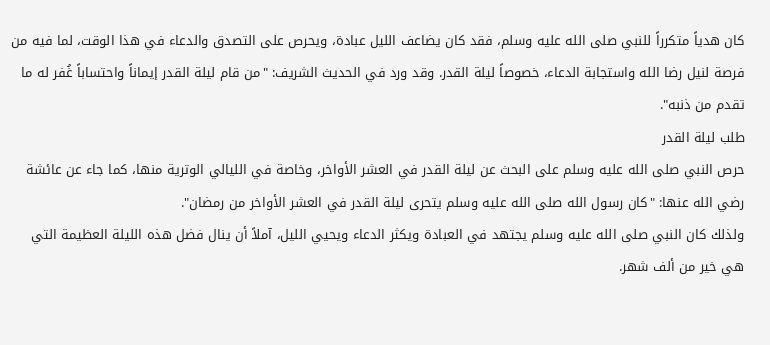كان هدياً متكرراً للنبي صلى الله عليه وسلم، فقد كان يضاعف الليل عبادة، ويحرص على التصدق والدعاء في هذا الوقت، لما فيه من فرصة لنيل رضا الله واستجابة الدعاء، خصوصاً ليلة القدر. وقد ورد في الحديث الشريف: "من قام ليلة القدر إيماناً واحتساباً غُفر له ما تقدم من ذنبه".
طلب ليلة القدر
حرص النبي صلى الله عليه وسلم على البحث عن ليلة القدر في العشر الأواخر، وخاصة في الليالي الوترية منها، كما جاء عن عائشة رضي الله عنها: "كان رسول الله صلى الله عليه وسلم يتحرى ليلة القدر في العشر الأواخر من رمضان".
ولذلك كان النبي صلى الله عليه وسلم يجتهد في العبادة ويكثر الدعاء ويحيي الليل، آملاً أن ينال فضل هذه الليلة العظيمة التي هي خير من ألف شهر.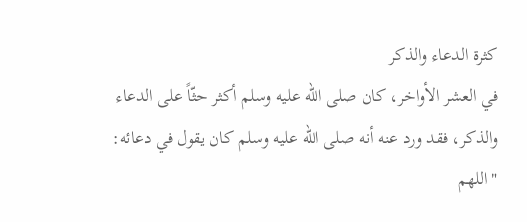كثرة الدعاء والذكر
في العشر الأواخر، كان صلى الله عليه وسلم أكثر حثّاً على الدعاء والذكر، فقد ورد عنه أنه صلى الله عليه وسلم كان يقول في دعائه: "اللهم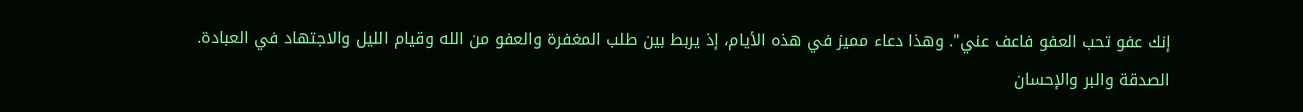إنك عفو تحب العفو فاعف عني". وهذا دعاء مميز في هذه الأيام، إذ يربط بين طلب المغفرة والعفو من الله وقيام الليل والاجتهاد في العبادة.
الصدقة والبر والإحسان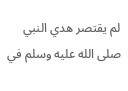لم يقتصر هدي النبي صلى الله عليه وسلم في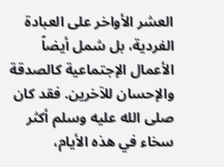العشر الأواخر على العبادة الفردية، بل شمل أيضاً الأعمال الإجتماعية كالصدقة والإحسان للآخرين. فقد كان صلى الله عليه وسلم أكثر سخاء في هذه الأيام،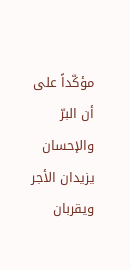مؤكّداً على أن البرّ والإحسان يزيدان الأجر ويقربان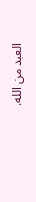العبد من الله.